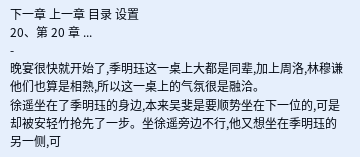下一章 上一章 目录 设置
20、第 20 章 ...
-
晚宴很快就开始了,季明珏这一桌上大都是同辈,加上周洛,林穆谦他们也算是相熟,所以这一桌上的气氛很是融洽。
徐遥坐在了季明珏的身边,本来吴斐是要顺势坐在下一位的,可是却被安轻竹抢先了一步。坐徐遥旁边不行,他又想坐在季明珏的另一侧,可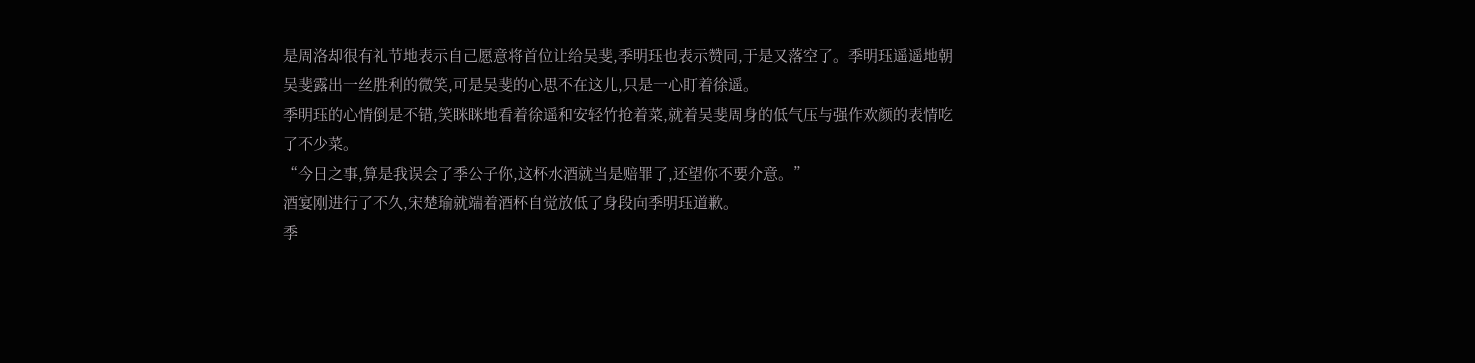是周洛却很有礼节地表示自己愿意将首位让给吴斐,季明珏也表示赞同,于是又落空了。季明珏遥遥地朝吴斐露出一丝胜利的微笑,可是吴斐的心思不在这儿,只是一心盯着徐遥。
季明珏的心情倒是不错,笑眯眯地看着徐遥和安轻竹抢着菜,就着吴斐周身的低气压与强作欢颜的表情吃了不少菜。
“今日之事,算是我误会了季公子你,这杯水酒就当是赔罪了,还望你不要介意。”
酒宴刚进行了不久,宋楚瑜就端着酒杯自觉放低了身段向季明珏道歉。
季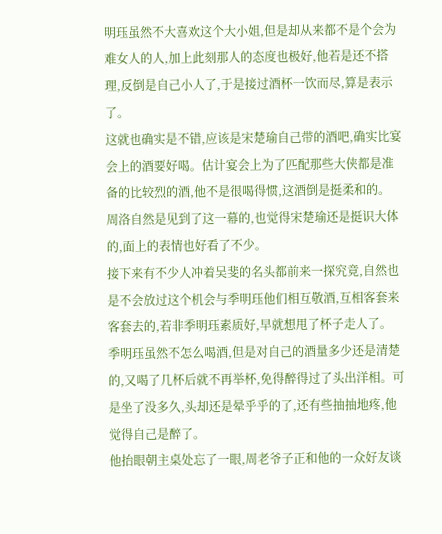明珏虽然不大喜欢这个大小姐,但是却从来都不是个会为难女人的人,加上此刻那人的态度也极好,他若是还不搭理,反倒是自己小人了,于是接过酒杯一饮而尽,算是表示了。
这就也确实是不错,应该是宋楚瑜自己带的酒吧,确实比宴会上的酒要好喝。估计宴会上为了匹配那些大侠都是准备的比较烈的酒,他不是很喝得惯,这酒倒是挺柔和的。
周洛自然是见到了这一幕的,也觉得宋楚瑜还是挺识大体的,面上的表情也好看了不少。
接下来有不少人冲着吴斐的名头都前来一探究竟,自然也是不会放过这个机会与季明珏他们相互敬酒,互相客套来客套去的,若非季明珏素质好,早就想甩了杯子走人了。
季明珏虽然不怎么喝酒,但是对自己的酒量多少还是清楚的,又喝了几杯后就不再举杯,免得醉得过了头出洋相。可是坐了没多久,头却还是晕乎乎的了,还有些抽抽地疼,他觉得自己是醉了。
他抬眼朝主桌处忘了一眼,周老爷子正和他的一众好友谈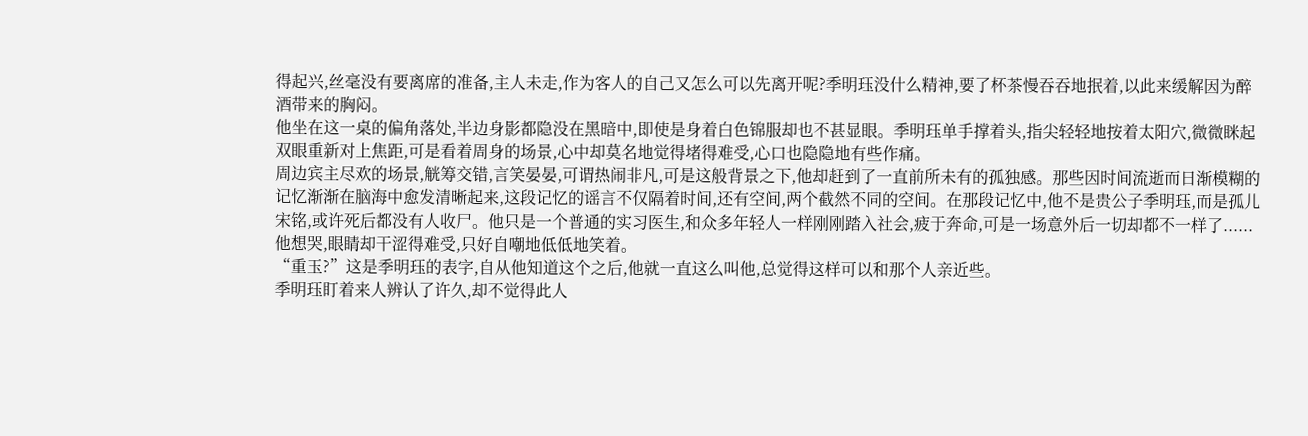得起兴,丝毫没有要离席的准备,主人未走,作为客人的自己又怎么可以先离开呢?季明珏没什么精神,要了杯茶慢吞吞地抿着,以此来缓解因为醉酒带来的胸闷。
他坐在这一桌的偏角落处,半边身影都隐没在黑暗中,即使是身着白色锦服却也不甚显眼。季明珏单手撑着头,指尖轻轻地按着太阳穴,微微眯起双眼重新对上焦距,可是看着周身的场景,心中却莫名地觉得堵得难受,心口也隐隐地有些作痛。
周边宾主尽欢的场景,觥筹交错,言笑晏晏,可谓热闹非凡,可是这般背景之下,他却赶到了一直前所未有的孤独感。那些因时间流逝而日渐模糊的记忆渐渐在脑海中愈发清晰起来,这段记忆的谣言不仅隔着时间,还有空间,两个截然不同的空间。在那段记忆中,他不是贵公子季明珏,而是孤儿宋铭,或许死后都没有人收尸。他只是一个普通的实习医生,和众多年轻人一样刚刚踏入社会,疲于奔命,可是一场意外后一切却都不一样了......
他想哭,眼睛却干涩得难受,只好自嘲地低低地笑着。
“重玉?”这是季明珏的表字,自从他知道这个之后,他就一直这么叫他,总觉得这样可以和那个人亲近些。
季明珏盯着来人辨认了许久,却不觉得此人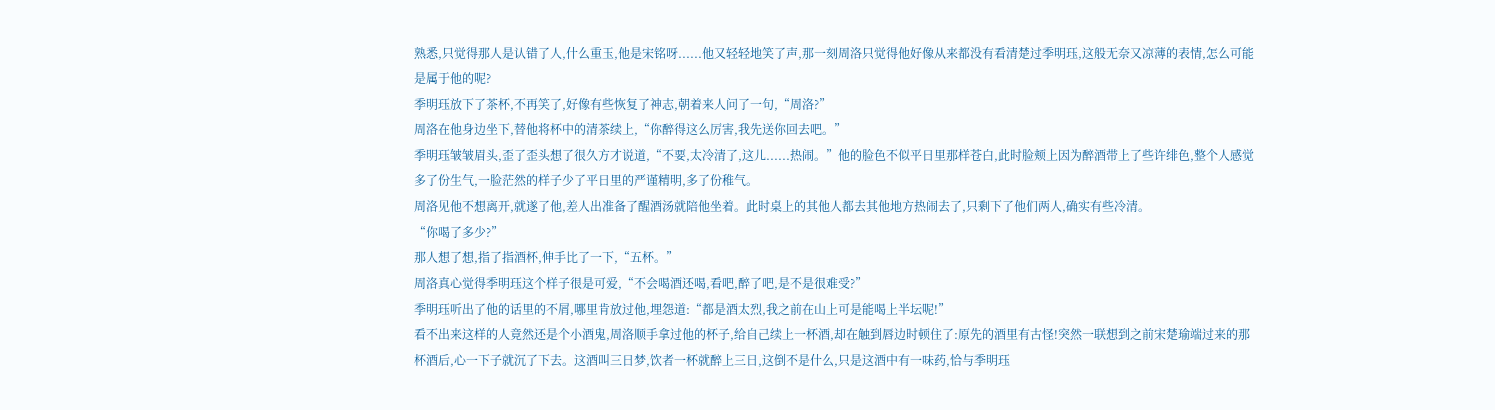熟悉,只觉得那人是认错了人,什么重玉,他是宋铭呀......他又轻轻地笑了声,那一刻周洛只觉得他好像从来都没有看清楚过季明珏,这般无奈又凉薄的表情,怎么可能是属于他的呢?
季明珏放下了茶杯,不再笑了,好像有些恢复了神志,朝着来人问了一句,“周洛?”
周洛在他身边坐下,替他将杯中的清茶续上,“你醉得这么厉害,我先送你回去吧。”
季明珏皱皱眉头,歪了歪头想了很久方才说道,“不要,太冷清了,这儿......热闹。”他的脸色不似平日里那样苍白,此时脸颊上因为醉酒带上了些许绯色,整个人感觉多了份生气,一脸茫然的样子少了平日里的严谨精明,多了份稚气。
周洛见他不想离开,就遂了他,差人出准备了醒酒汤就陪他坐着。此时桌上的其他人都去其他地方热闹去了,只剩下了他们两人,确实有些冷清。
“你喝了多少?”
那人想了想,指了指酒杯,伸手比了一下,“五杯。”
周洛真心觉得季明珏这个样子很是可爱,“不会喝酒还喝,看吧,醉了吧,是不是很难受?”
季明珏听出了他的话里的不屑,哪里肯放过他,埋怨道:“都是酒太烈,我之前在山上可是能喝上半坛呢!”
看不出来这样的人竟然还是个小酒鬼,周洛顺手拿过他的杯子,给自己续上一杯酒,却在触到唇边时顿住了:原先的酒里有古怪!突然一联想到之前宋楚瑜端过来的那杯酒后,心一下子就沉了下去。这酒叫三日梦,饮者一杯就醉上三日,这倒不是什么,只是这酒中有一味药,恰与季明珏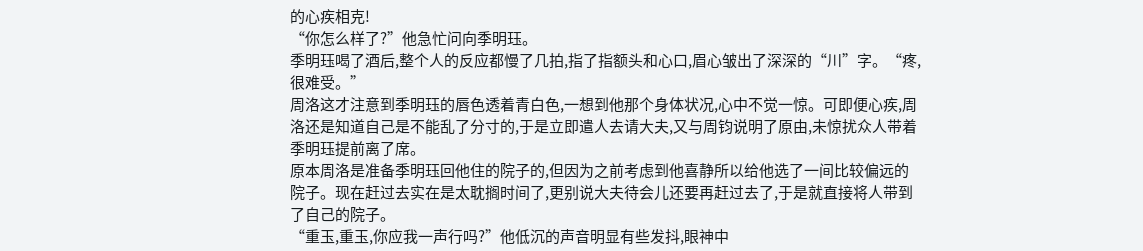的心疾相克!
“你怎么样了?”他急忙问向季明珏。
季明珏喝了酒后,整个人的反应都慢了几拍,指了指额头和心口,眉心皱出了深深的“川”字。“疼,很难受。”
周洛这才注意到季明珏的唇色透着青白色,一想到他那个身体状况,心中不觉一惊。可即便心疾,周洛还是知道自己是不能乱了分寸的,于是立即遣人去请大夫,又与周钧说明了原由,未惊扰众人带着季明珏提前离了席。
原本周洛是准备季明珏回他住的院子的,但因为之前考虑到他喜静所以给他选了一间比较偏远的院子。现在赶过去实在是太耽搁时间了,更别说大夫待会儿还要再赶过去了,于是就直接将人带到了自己的院子。
“重玉,重玉,你应我一声行吗?”他低沉的声音明显有些发抖,眼神中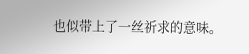也似带上了一丝祈求的意味。